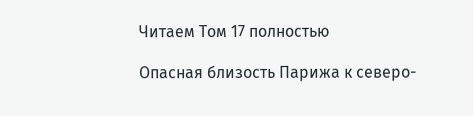Читаем Том 17 полностью

Опасная близость Парижа к северо-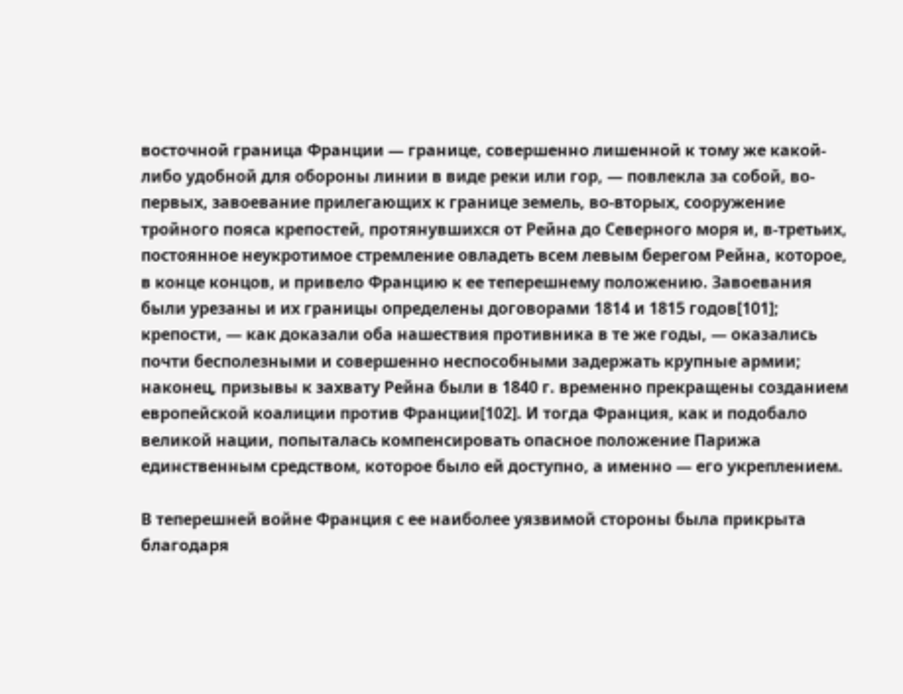восточной граница Франции — границе, совершенно лишенной к тому же какой-либо удобной для обороны линии в виде реки или гор, — повлекла за собой, во-первых, завоевание прилегающих к границе земель, во-вторых, сооружение тройного пояса крепостей, протянувшихся от Рейна до Северного моря и, в-третьих, постоянное неукротимое стремление овладеть всем левым берегом Рейна, которое, в конце концов, и привело Францию к ее теперешнему положению. Завоевания были урезаны и их границы определены договорами 1814 и 1815 годов[101]; крепости, — как доказали оба нашествия противника в те же годы, — оказались почти бесполезными и совершенно неспособными задержать крупные армии; наконец, призывы к захвату Рейна были в 1840 г. временно прекращены созданием европейской коалиции против Франции[102]. И тогда Франция, как и подобало великой нации, попыталась компенсировать опасное положение Парижа единственным средством, которое было ей доступно, а именно — его укреплением.

В теперешней войне Франция с ее наиболее уязвимой стороны была прикрыта благодаря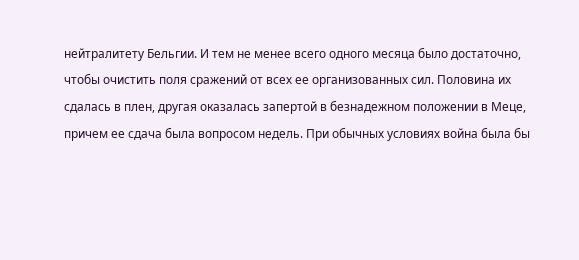нейтралитету Бельгии. И тем не менее всего одного месяца было достаточно, чтобы очистить поля сражений от всех ее организованных сил. Половина их сдалась в плен, другая оказалась запертой в безнадежном положении в Меце, причем ее сдача была вопросом недель. При обычных условиях война была бы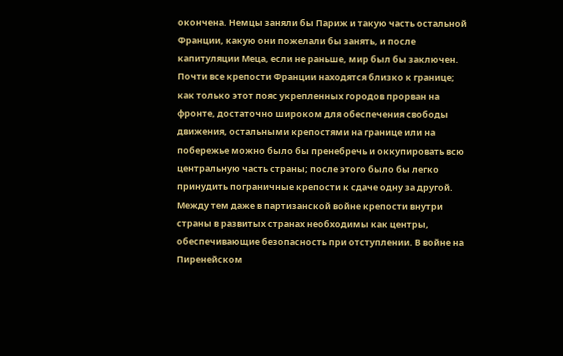окончена. Немцы заняли бы Париж и такую часть остальной Франции, какую они пожелали бы занять, и после капитуляции Меца, если не раньше, мир был бы заключен. Почти все крепости Франции находятся близко к границе; как только этот пояс укрепленных городов прорван на фронте, достаточно широком для обеспечения свободы движения, остальными крепостями на границе или на побережье можно было бы пренебречь и оккупировать всю центральную часть страны; после этого было бы легко принудить пограничные крепости к сдаче одну за другой. Между тем даже в партизанской войне крепости внутри страны в развитых странах необходимы как центры, обеспечивающие безопасность при отступлении. В войне на Пиренейском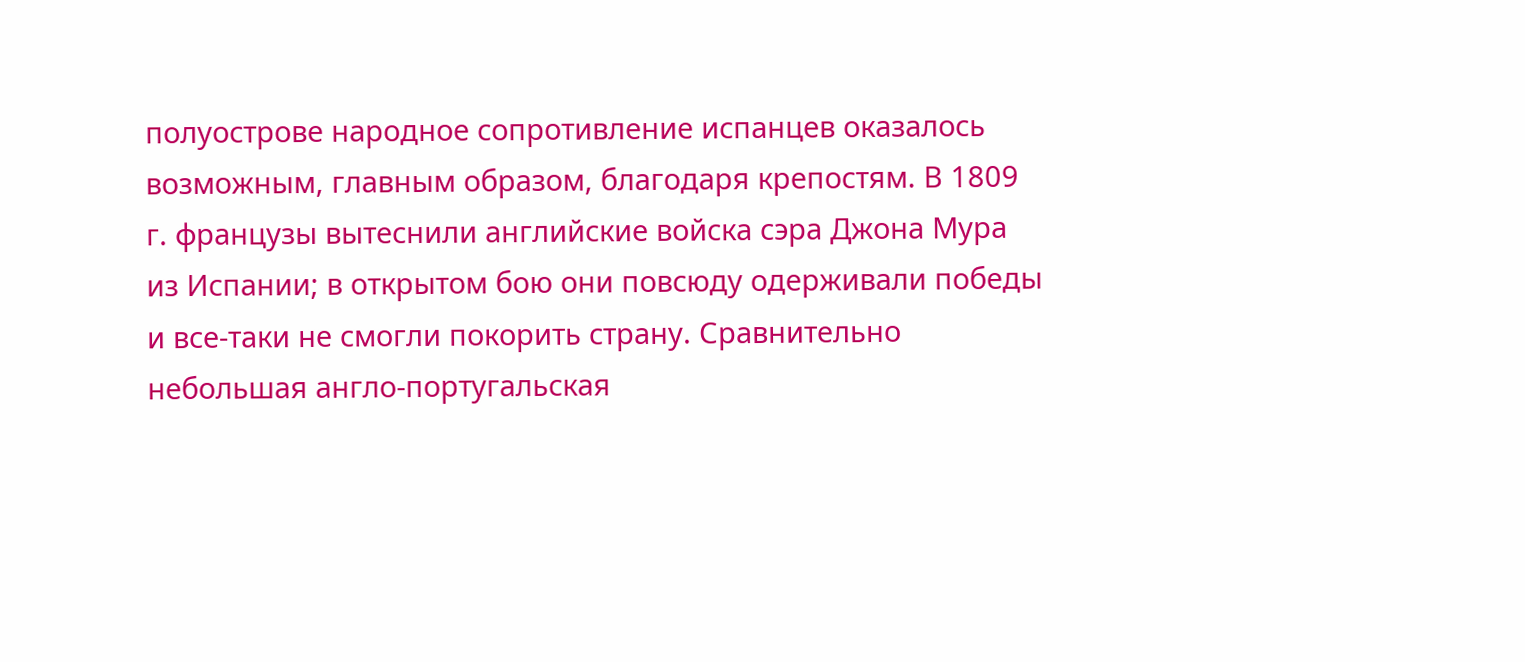полуострове народное сопротивление испанцев оказалось возможным, главным образом, благодаря крепостям. В 1809 г. французы вытеснили английские войска сэра Джона Мура из Испании; в открытом бою они повсюду одерживали победы и все-таки не смогли покорить страну. Сравнительно небольшая англо-португальская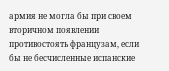армия не могла бы при своем вторичном появлении противостоять французам, если бы не бесчисленные испанские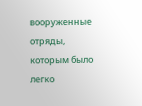вооруженные отряды, которым было легко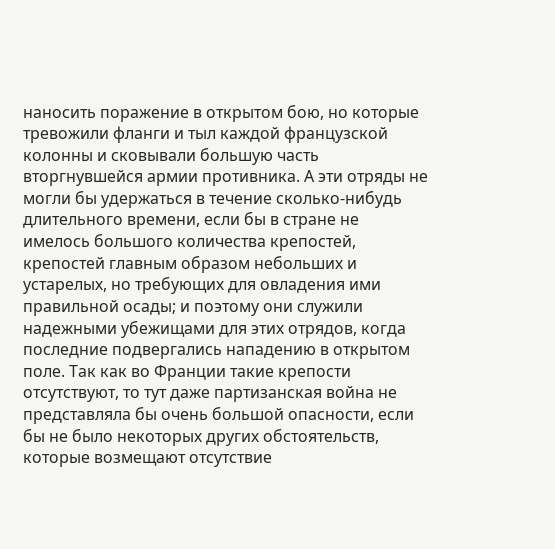наносить поражение в открытом бою, но которые тревожили фланги и тыл каждой французской колонны и сковывали большую часть вторгнувшейся армии противника. А эти отряды не могли бы удержаться в течение сколько-нибудь длительного времени, если бы в стране не имелось большого количества крепостей, крепостей главным образом небольших и устарелых, но требующих для овладения ими правильной осады; и поэтому они служили надежными убежищами для этих отрядов, когда последние подвергались нападению в открытом поле. Так как во Франции такие крепости отсутствуют, то тут даже партизанская война не представляла бы очень большой опасности, если бы не было некоторых других обстоятельств, которые возмещают отсутствие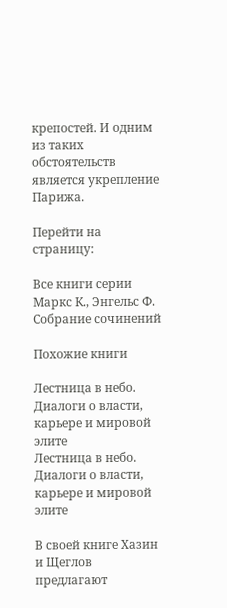крепостей. И одним из таких обстоятельств является укрепление Парижа.

Перейти на страницу:

Все книги серии Маркс К., Энгельс Ф. Собрание сочинений

Похожие книги

Лестница в небо. Диалоги о власти, карьере и мировой элите
Лестница в небо. Диалоги о власти, карьере и мировой элите

В своей книге Хазин и Щеглов предлагают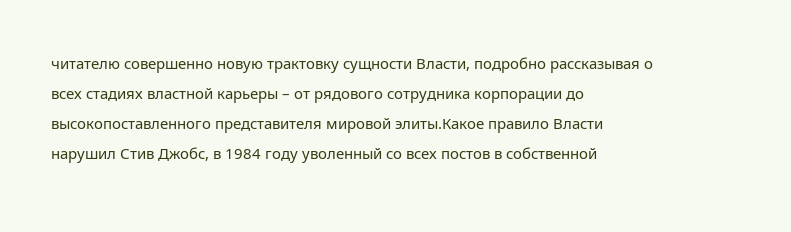читателю совершенно новую трактовку сущности Власти, подробно рассказывая о всех стадиях властной карьеры – от рядового сотрудника корпорации до высокопоставленного представителя мировой элиты.Какое правило Власти нарушил Стив Джобс, в 1984 году уволенный со всех постов в собственной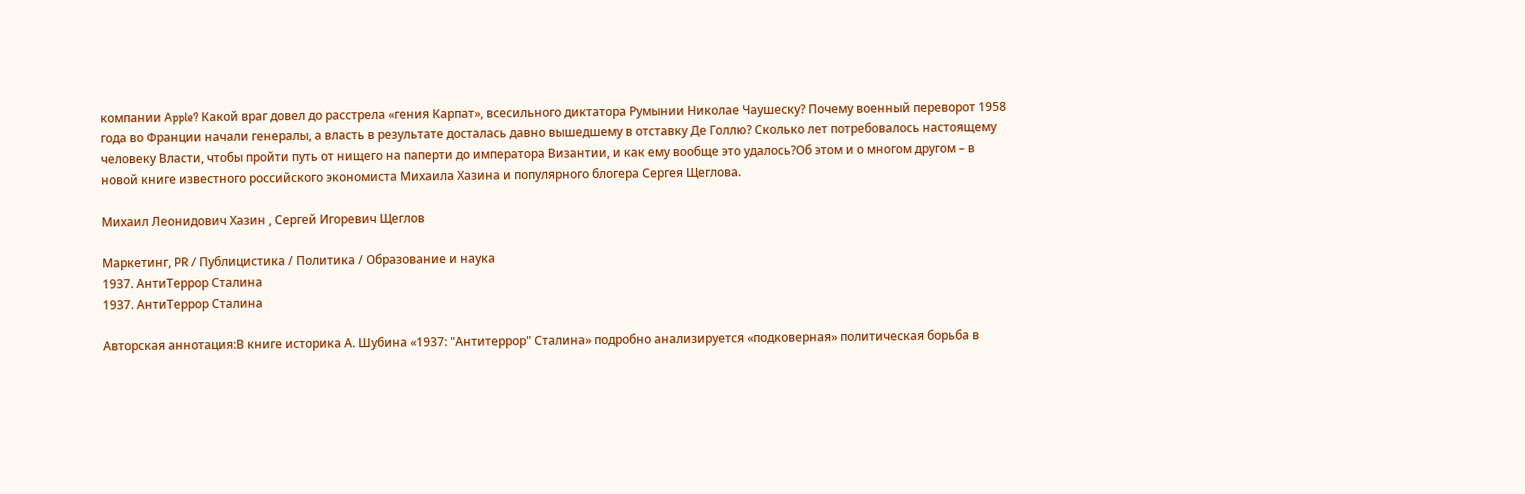компании Apple? Какой враг довел до расстрела «гения Карпат», всесильного диктатора Румынии Николае Чаушеску? Почему военный переворот 1958 года во Франции начали генералы, а власть в результате досталась давно вышедшему в отставку Де Голлю? Сколько лет потребовалось настоящему человеку Власти, чтобы пройти путь от нищего на паперти до императора Византии, и как ему вообще это удалось?Об этом и о многом другом – в новой книге известного российского экономиста Михаила Хазина и популярного блогера Сергея Щеглова.

Михаил Леонидович Хазин , Сергей Игоревич Щеглов

Маркетинг, PR / Публицистика / Политика / Образование и наука
1937. АнтиТеррор Сталина
1937. АнтиТеррор Сталина

Авторская аннотация:В книге историка А. Шубина «1937: "Антитеррор" Сталина» подробно анализируется «подковерная» политическая борьба в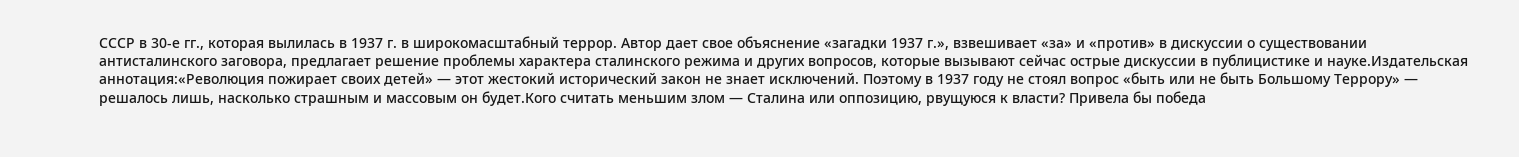СССР в 30-е гг., которая вылилась в 1937 г. в широкомасштабный террор. Автор дает свое объяснение «загадки 1937 г.», взвешивает «за» и «против» в дискуссии о существовании антисталинского заговора, предлагает решение проблемы характера сталинского режима и других вопросов, которые вызывают сейчас острые дискуссии в публицистике и науке.Издательская аннотация:«Революция пожирает своих детей» — этот жестокий исторический закон не знает исключений. Поэтому в 1937 году не стоял вопрос «быть или не быть Большому Террору» — решалось лишь, насколько страшным и массовым он будет.Кого считать меньшим злом — Сталина или оппозицию, рвущуюся к власти? Привела бы победа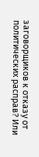заговорщиков к отказу от политических расправ? Или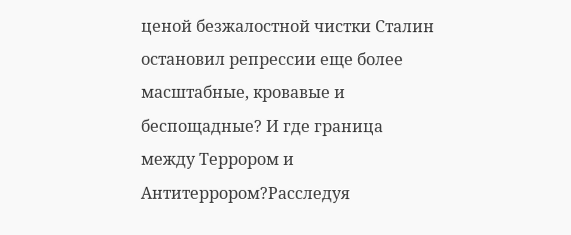ценой безжалостной чистки Сталин остановил репрессии еще более масштабные, кровавые и беспощадные? И где граница между Террором и Антитеррором?Расследуя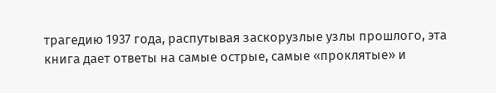трагедию 1937 года, распутывая заскорузлые узлы прошлого, эта книга дает ответы на самые острые, самые «проклятые» и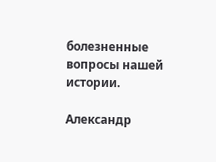болезненные вопросы нашей истории.

Александр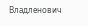Владленович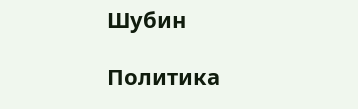Шубин

Политика